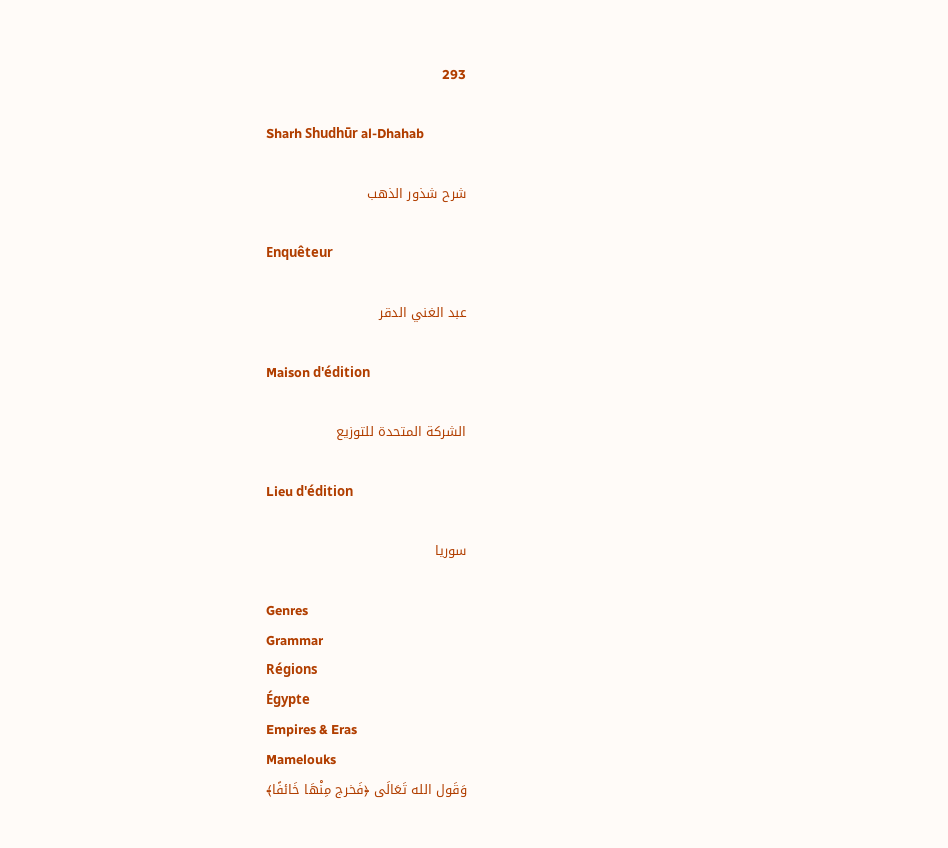293

Sharh Shudhūr al-Dhahab

شرح شذور الذهب

Enquêteur

عبد الغني الدقر

Maison d'édition

الشركة المتحدة للتوزيع

Lieu d'édition

سوريا

Genres
Grammar
Régions
Égypte
Empires & Eras
Mamelouks
وَقَول الله تَعَالَى ﴿فَخرج مِنْهَا خَائفًا﴾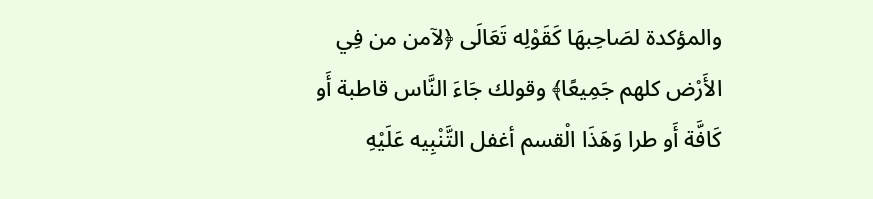والمؤكدة لصَاحِبهَا كَقَوْلِه تَعَالَى ﴿لآمن من فِي الأَرْض كلهم جَمِيعًا﴾ وقولك جَاءَ النَّاس قاطبة أَو كَافَّة أَو طرا وَهَذَا الْقسم أغفل التَّنْبِيه عَلَيْهِ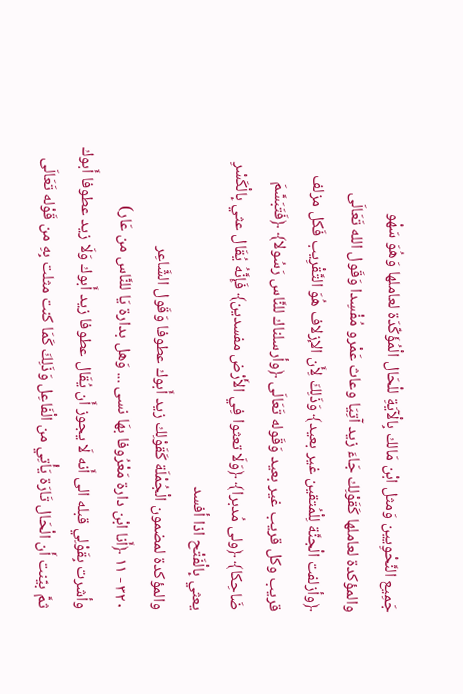جَمِيع النَّحْوِيين وَمثل ابْن مَالك بِالْآيَةِ للْحَال الْمُؤَكّدَة لعاملها وَهُوَ سَهْو
والمؤكدة لعاملها كَقَوْلِك جَاءَ زيد آتِيَا وعاث عَمْرو مُفْسِدا وَقَول الله تَعَالَى ﴿وأزلفت الْجنَّة لِلْمُتقين غير بعيد﴾ وَذَلِكَ لِأَن الإزلاف هُوَ التَّقْرِيب فَكل مزلف قريب وكل قريب غير بعيد وَقَوله تَعَالَى ﴿وأرسلناك للنَّاس رَسُولا﴾ ﴿فَتَبَسَّمَ ضَاحِكا﴾ ﴿ولى مُدبرا﴾ ﴿وَلَا تعثوا فِي الأَرْض مفسدين﴾ فَإِنَّهُ يُقَال عثي بِالْكَسْرِ يعثي بِالْفَتْح اذا أفسد
والمؤكدة لمضمون الْجُمْلَة كَقَوْلِك زيد أَبوك عطوفا وَقَول الشَّاعِر
٣٢٠ - ١١ ﴿أَنا ابْن دارة مَعْرُوفا بهَا نسى ... وَهل بدارة يَا للنَّاس من عَار)
وأشرت بِقَوْلِي قبله الى أَنه لَا يجوز أَن يُقَال عطوفا زيد أَبوك وَلَا زيد عطوفا أَبوك
ثمَّ بيّنت أَن الْحَال تَارَة يَأْتِي من الْفَاعِل وَذَلِكَ كَمَا كنت مثلت بِهِ من قَوْله تَعَالَى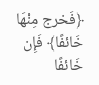﴿فَخرج مِنْهَا خَائفًا﴾ فَإِن خَائفًا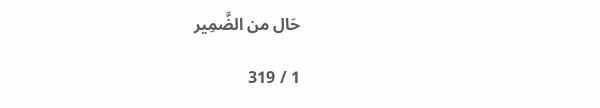حَال من الضَّمِير

1 / 319